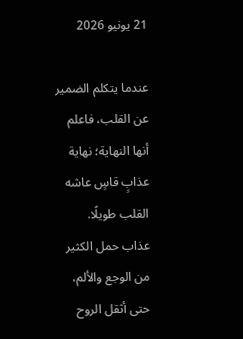21 يونيو 2026

عندما يتكلم الضمير عن القلب، فاعلم أنها النهاية؛ نهاية عذابٍ قاسٍ عاشه القلب طويلًا.
عذاب حمل الكثير من الوجع والألم، حتى أثقل الروح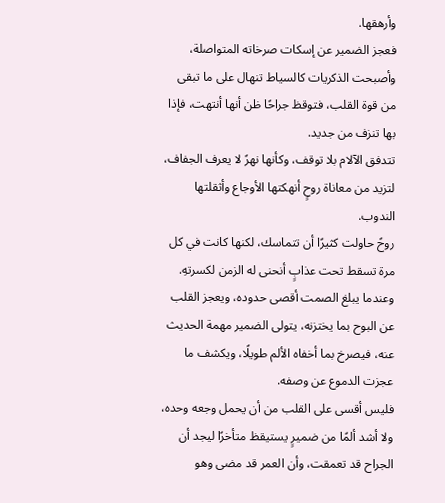وأرهقها.
فعجز الضمير عن إسكات صرخاته المتواصلة، وأصبحت الذكريات كالسياط تنهال على ما تبقى من قوة القلب، فتوقظ جراحًا ظن أنها أنتهت، فإذا بها تنزف من جديد.
تتدفق الآلام بلا توقف، وكأنها نهرً لا يعرف الجفاف، لتزيد من معاناة روحٍ أنهكتها الأوجاع وأثقلتها الندوب.
روحً حاولت كثيرًا أن تتماسك، لكنها كانت في كل مرة تسقط تحت عذابٍ أنحنى له الزمن لكسرتهِ.
وعندما يبلغ الصمت أقصى حدوده، ويعجز القلب عن البوح بما يختزنه، يتولى الضمير مهمة الحديث عنه، فيصرخ بما أخفاه الألم طويلًا، ويكشف ما عجزت الدموع عن وصفه.
فليس أقسى على القلب من أن يحمل وجعه وحده، ولا أشد ألمًا من ضميرٍ يستيقظ متأخرًا ليجد أن الجراح قد تعمقت، وأن العمر قد مضى وهو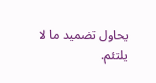يحاول تضميد ما لا يلتئم.